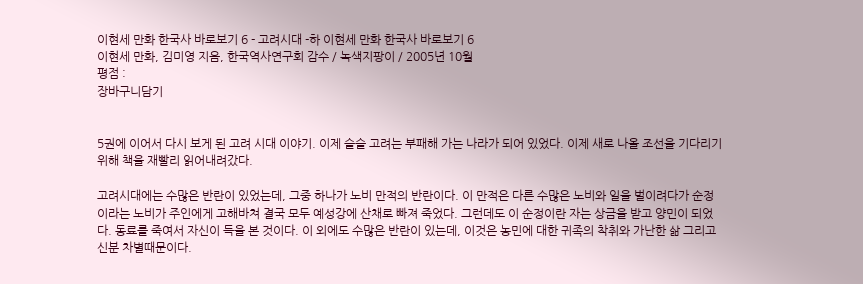이현세 만화 한국사 바로보기 6 - 고려시대 -하 이현세 만화 한국사 바로보기 6
이현세 만화, 김미영 지음, 한국역사연구회 감수 / 녹색지팡이 / 2005년 10월
평점 :
장바구니담기


5권에 이어서 다시 보게 된 고려 시대 이야기. 이제 슬슬 고려는 부패해 가는 나라가 되어 있었다. 이제 새로 나올 조선을 기다리기 위해 책을 재빨리 읽어내려갔다.

고려시대에는 수많은 반란이 있었는데, 그중 하나가 노비 만적의 반란이다. 이 만적은 다른 수많은 노비와 일을 벌이려다가 순정이라는 노비가 주인에게 고해바쳐 결국 모두 예성강에 산채로 빠져 죽었다. 그런데도 이 순정이란 자는 상금을 받고 양민이 되었다. 동료를 죽여서 자신이 득을 본 것이다. 이 외에도 수많은 반란이 있는데, 이것은 농민에 대한 귀족의 착취와 가난한 삶 그리고 신분 차별때문이다.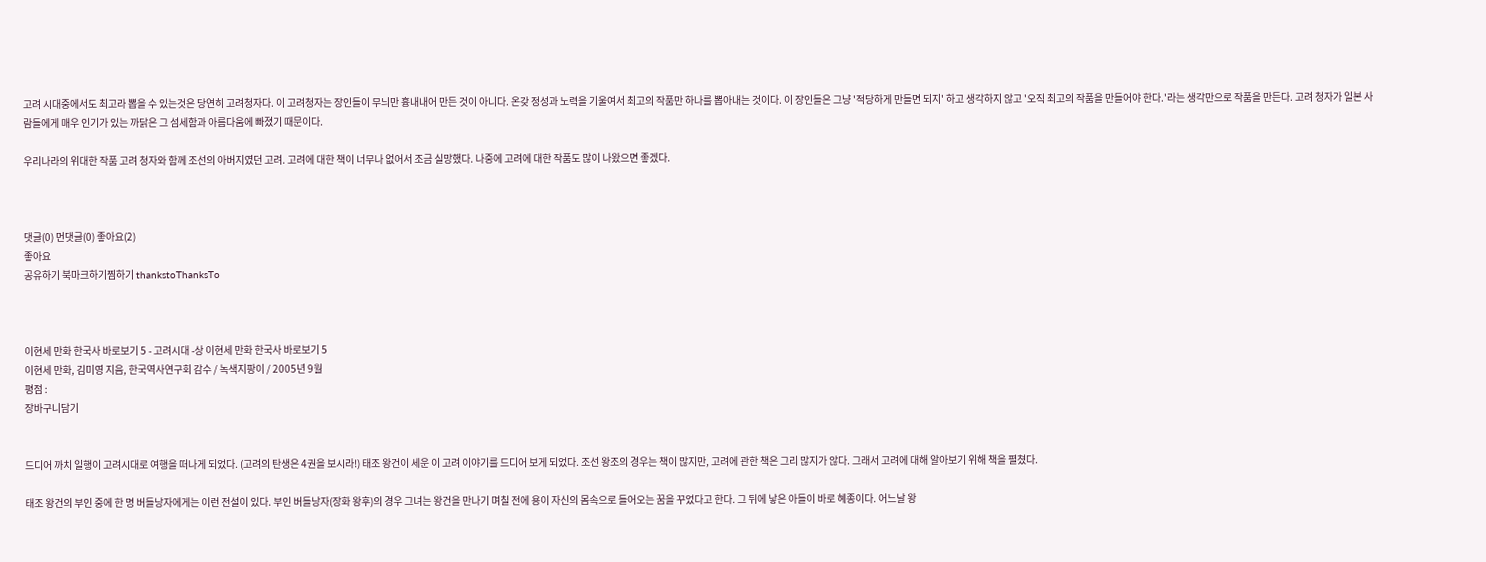고려 시대중에서도 최고라 뽑을 수 있는것은 당연히 고려청자다. 이 고려청자는 장인들이 무늬만 흉내내어 만든 것이 아니다. 온갖 정성과 노력을 기울여서 최고의 작품만 하나를 뽑아내는 것이다. 이 장인들은 그냥 '적당하게 만들면 되지' 하고 생각하지 않고 '오직 최고의 작품을 만들어야 한다.'라는 생각만으로 작품을 만든다. 고려 청자가 일본 사람들에게 매우 인기가 있는 까닭은 그 섬세함과 아름다움에 빠졌기 때문이다.

우리나라의 위대한 작품 고려 청자와 함께 조선의 아버지였던 고려. 고려에 대한 책이 너무나 없어서 조금 실망했다. 나중에 고려에 대한 작품도 많이 나왔으면 좋겠다.



댓글(0) 먼댓글(0) 좋아요(2)
좋아요
공유하기 북마크하기찜하기 thankstoThanksTo



이현세 만화 한국사 바로보기 5 - 고려시대 -상 이현세 만화 한국사 바로보기 5
이현세 만화, 김미영 지음, 한국역사연구회 감수 / 녹색지팡이 / 2005년 9월
평점 :
장바구니담기


드디어 까치 일행이 고려시대로 여행을 떠나게 되었다. (고려의 탄생은 4권을 보시라!) 태조 왕건이 세운 이 고려 이야기를 드디어 보게 되었다. 조선 왕조의 경우는 책이 많지만, 고려에 관한 책은 그리 많지가 않다. 그래서 고려에 대해 알아보기 위해 책을 펼쳤다.

태조 왕건의 부인 중에 한 명 버들낭자에게는 이런 전설이 있다. 부인 버들낭자(장화 왕후)의 경우 그녀는 왕건을 만나기 며칠 전에 용이 자신의 몸속으로 들어오는 꿈을 꾸었다고 한다. 그 뒤에 낳은 아들이 바로 혜종이다. 어느날 왕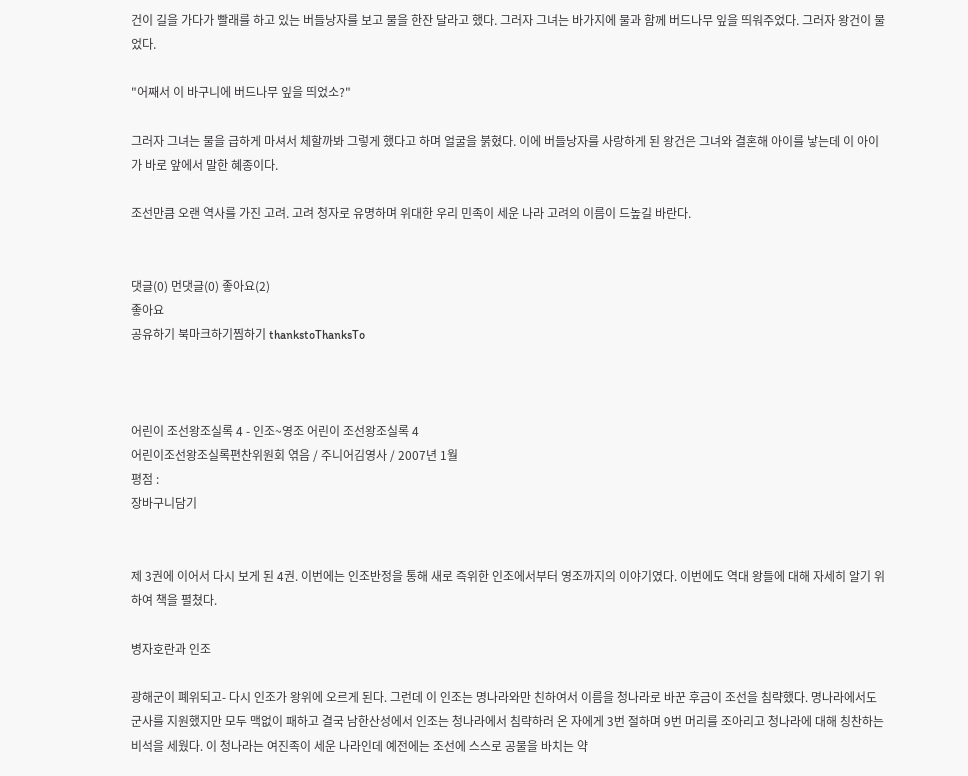건이 길을 가다가 빨래를 하고 있는 버들낭자를 보고 물을 한잔 달라고 했다. 그러자 그녀는 바가지에 물과 함께 버드나무 잎을 띄워주었다. 그러자 왕건이 물었다.

"어째서 이 바구니에 버드나무 잎을 띄었소?"

그러자 그녀는 물을 급하게 마셔서 체할까봐 그렇게 했다고 하며 얼굴을 붉혔다. 이에 버들낭자를 사랑하게 된 왕건은 그녀와 결혼해 아이를 낳는데 이 아이가 바로 앞에서 말한 혜종이다.

조선만큼 오랜 역사를 가진 고려. 고려 청자로 유명하며 위대한 우리 민족이 세운 나라 고려의 이름이 드높길 바란다.


댓글(0) 먼댓글(0) 좋아요(2)
좋아요
공유하기 북마크하기찜하기 thankstoThanksTo



어린이 조선왕조실록 4 - 인조~영조 어린이 조선왕조실록 4
어린이조선왕조실록편찬위원회 엮음 / 주니어김영사 / 2007년 1월
평점 :
장바구니담기


제 3권에 이어서 다시 보게 된 4권. 이번에는 인조반정을 통해 새로 즉위한 인조에서부터 영조까지의 이야기였다. 이번에도 역대 왕들에 대해 자세히 알기 위하여 책을 펼쳤다.

병자호란과 인조

광해군이 폐위되고- 다시 인조가 왕위에 오르게 된다. 그런데 이 인조는 명나라와만 친하여서 이름을 청나라로 바꾼 후금이 조선을 침략했다. 명나라에서도 군사를 지원했지만 모두 맥없이 패하고 결국 남한산성에서 인조는 청나라에서 침략하러 온 자에게 3번 절하며 9번 머리를 조아리고 청나라에 대해 칭찬하는 비석을 세웠다. 이 청나라는 여진족이 세운 나라인데 예전에는 조선에 스스로 공물을 바치는 약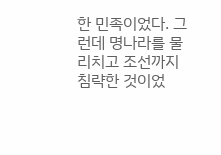한 민족이었다. 그런데 명나라를 물리치고 조선까지 침략한 것이었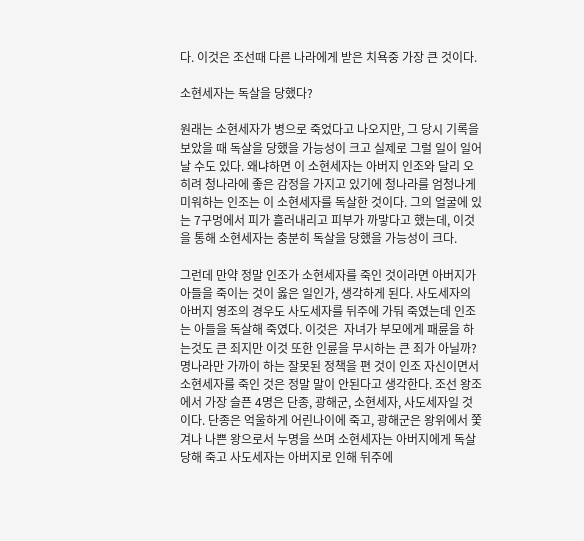다. 이것은 조선때 다른 나라에게 받은 치욕중 가장 큰 것이다.

소현세자는 독살을 당했다?

원래는 소현세자가 병으로 죽었다고 나오지만, 그 당시 기록을 보았을 때 독살을 당했을 가능성이 크고 실제로 그럴 일이 일어날 수도 있다. 왜냐하면 이 소현세자는 아버지 인조와 달리 오히려 청나라에 좋은 감정을 가지고 있기에 청나라를 엄청나게 미워하는 인조는 이 소현세자를 독살한 것이다. 그의 얼굴에 있는 7구멍에서 피가 흘러내리고 피부가 까맣다고 했는데, 이것을 통해 소현세자는 충분히 독살을 당했을 가능성이 크다.

그런데 만약 정말 인조가 소현세자를 죽인 것이라면 아버지가 아들을 죽이는 것이 옳은 일인가, 생각하게 된다. 사도세자의 아버지 영조의 경우도 사도세자를 뒤주에 가둬 죽였는데 인조는 아들을 독살해 죽였다. 이것은  자녀가 부모에게 패륜을 하는것도 큰 죄지만 이것 또한 인륜을 무시하는 큰 죄가 아닐까? 명나라만 가까이 하는 잘못된 정책을 편 것이 인조 자신이면서 소현세자를 죽인 것은 정말 말이 안된다고 생각한다. 조선 왕조에서 가장 슬픈 4명은 단종, 광해군, 소현세자, 사도세자일 것이다. 단종은 억울하게 어린나이에 죽고, 광해군은 왕위에서 쫓겨나 나쁜 왕으로서 누명을 쓰며 소현세자는 아버지에게 독살당해 죽고 사도세자는 아버지로 인해 뒤주에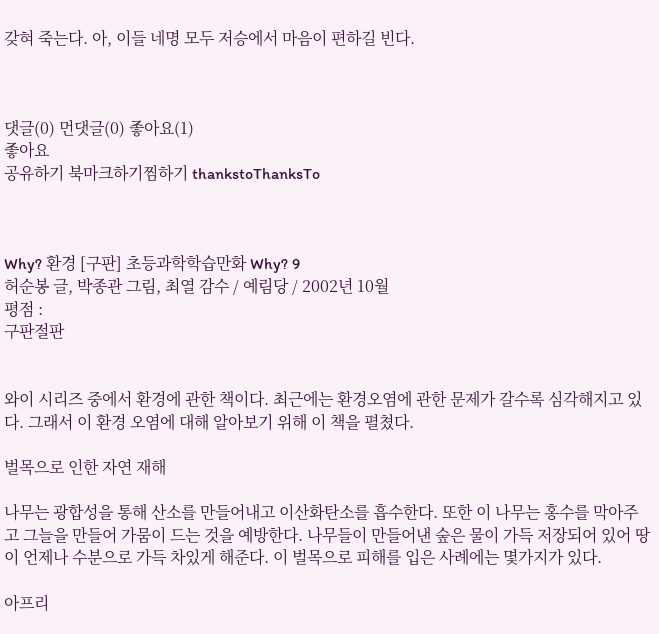갖혀 죽는다. 아, 이들 네명 모두 저승에서 마음이 편하길 빈다.



댓글(0) 먼댓글(0) 좋아요(1)
좋아요
공유하기 북마크하기찜하기 thankstoThanksTo



Why? 환경 [구판] 초등과학학습만화 Why? 9
허순봉 글, 박종관 그림, 최열 감수 / 예림당 / 2002년 10월
평점 :
구판절판


와이 시리즈 중에서 환경에 관한 책이다. 최근에는 환경오염에 관한 문제가 갈수록 심각해지고 있다. 그래서 이 환경 오염에 대해 알아보기 위해 이 책을 펼쳤다.

벌목으로 인한 자연 재해

나무는 광합성을 통해 산소를 만들어내고 이산화탄소를 흡수한다. 또한 이 나무는 홍수를 막아주고 그늘을 만들어 가뭄이 드는 것을 예방한다. 나무들이 만들어낸 숲은 물이 가득 저장되어 있어 땅이 언제나 수분으로 가득 차있게 해준다. 이 벌목으로 피해를 입은 사례에는 몇가지가 있다.

아프리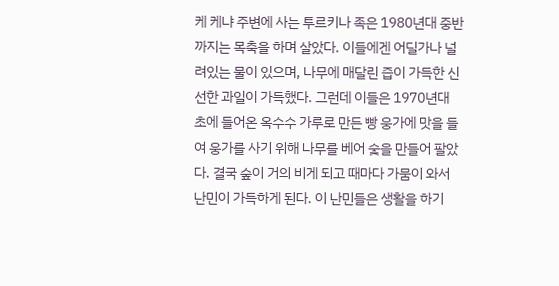케 케냐 주변에 사는 투르키나 족은 1980년대 중반까지는 목축을 하며 살았다. 이들에겐 어딜가나 널려있는 물이 있으며, 나무에 매달린 즙이 가득한 신선한 과일이 가득했다. 그런데 이들은 1970년대 초에 들어온 옥수수 가루로 만든 빵 웅가에 맛을 들여 웅가를 사기 위해 나무를 베어 숯을 만들어 팔았다. 결국 숲이 거의 비게 되고 때마다 가뭄이 와서 난민이 가득하게 된다. 이 난민들은 생활을 하기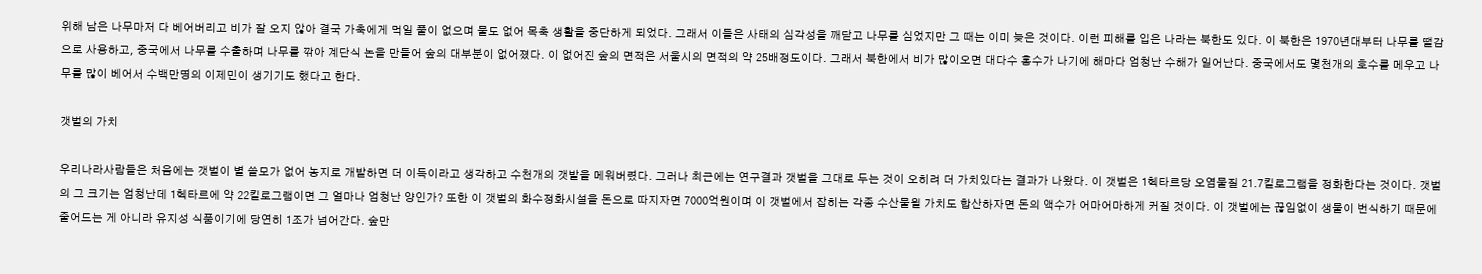위해 남은 나무마저 다 베어버리고 비가 잘 오지 않아 결국 가축에게 먹일 풀이 없으며 물도 없어 목축 생활을 중단하게 되었다. 그래서 이들은 사태의 심각성을 깨닫고 나무를 심었지만 그 때는 이미 늦은 것이다. 이런 피해를 입은 나라는 북한도 있다. 이 북한은 1970년대부터 나무를 땔감으로 사용하고, 중국에서 나무를 수출하며 나무를 깎아 계단식 논을 만들어 숲의 대부분이 없어졌다. 이 없어진 숲의 면적은 서울시의 면적의 약 25배정도이다. 그래서 북한에서 비가 많이오면 대다수 홍수가 나기에 해마다 엄청난 수해가 일어난다. 중국에서도 몇천개의 호수를 메우고 나무를 많이 베어서 수백만명의 이제민이 생기기도 했다고 한다.

갯벌의 가치

우리나라사람들은 처음에는 갯벌이 별 쓸모가 없어 농지로 개발하면 더 이득이라고 생각하고 수천개의 갯발을 메워버렸다. 그러나 최근에는 연구결과 갯벌을 그대로 두는 것이 오히려 더 가치있다는 결과가 나왔다. 이 갯벌은 1헥타르당 오염물질 21.7킬로그램을 정화한다는 것이다. 갯벌의 그 크기는 엄청난데 1헥타르에 약 22킬로그램이면 그 얼마나 엄청난 양인가? 또한 이 갯벌의 화수정화시설을 돈으로 따지자면 7000억원이며 이 갯벌에서 잡히는 각종 수산물읠 가치도 합산하자면 돈의 액수가 어마어마하게 커질 것이다. 이 갯벌에는 끊임없이 생물이 번식하기 때문에 줄어드는 게 아니라 유지성 식품이기에 당연히 1조가 넘어간다. 숲만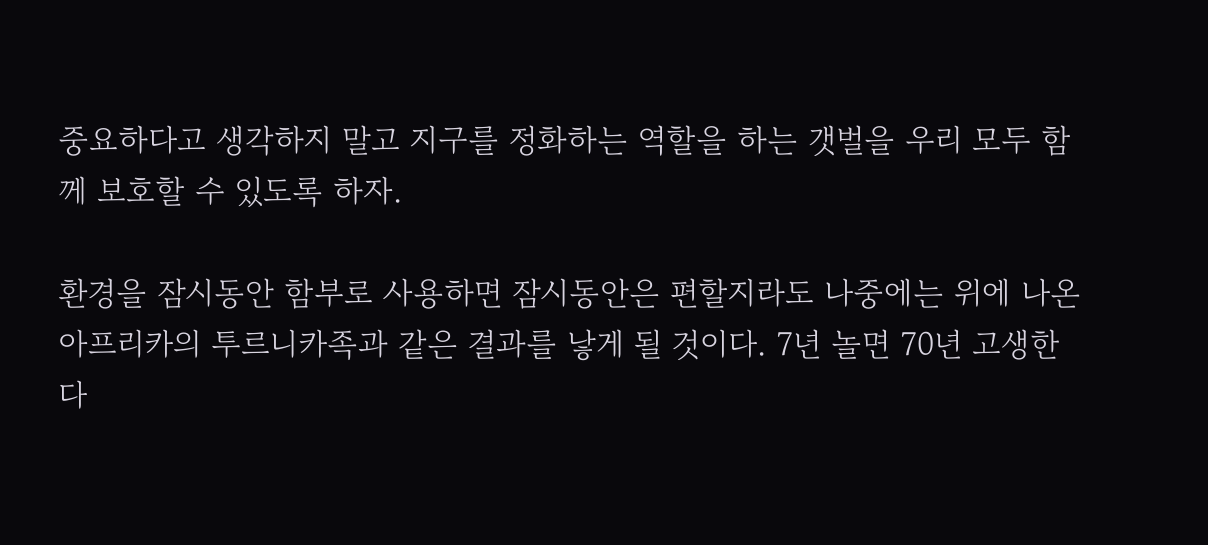중요하다고 생각하지 말고 지구를 정화하는 역할을 하는 갯벌을 우리 모두 함께 보호할 수 있도록 하자.

환경을 잠시동안 함부로 사용하면 잠시동안은 편할지라도 나중에는 위에 나온 아프리카의 투르니카족과 같은 결과를 낳게 될 것이다. 7년 놀면 70년 고생한다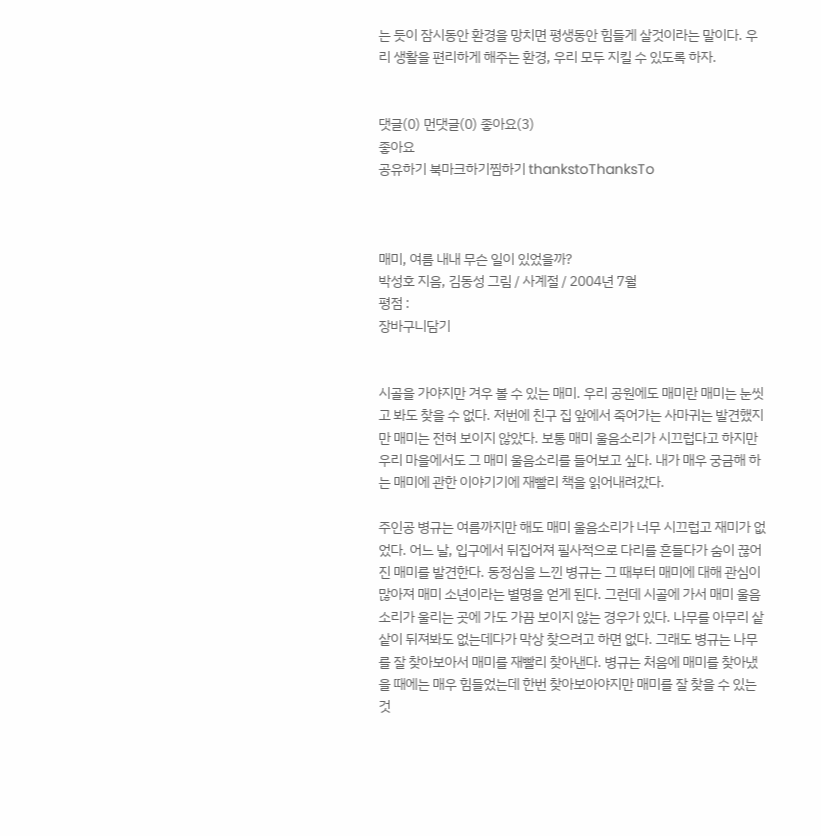는 듯이 잠시동안 환경을 망치면 평생동안 힘들게 살것이라는 말이다. 우리 생활을 편리하게 해주는 환경, 우리 모두 지킬 수 있도록 하자.


댓글(0) 먼댓글(0) 좋아요(3)
좋아요
공유하기 북마크하기찜하기 thankstoThanksTo



매미, 여름 내내 무슨 일이 있었을까?
박성호 지음, 김동성 그림 / 사계절 / 2004년 7월
평점 :
장바구니담기


시골을 가야지만 겨우 볼 수 있는 매미. 우리 공원에도 매미란 매미는 눈씻고 봐도 찾을 수 없다. 저번에 친구 집 앞에서 죽어가는 사마귀는 발견했지만 매미는 전혀 보이지 않았다. 보통 매미 울음소리가 시끄럽다고 하지만 우리 마을에서도 그 매미 울음소리를 들어보고 싶다. 내가 매우 궁금해 하는 매미에 관한 이야기기에 재빨리 책을 읽어내려갔다.

주인공 병규는 여름까지만 해도 매미 울음소리가 너무 시끄럽고 재미가 없었다. 어느 날, 입구에서 뒤집어져 필사적으로 다리를 흔들다가 숨이 끊어진 매미를 발견한다. 동정심을 느낀 병규는 그 때부터 매미에 대해 관심이 많아져 매미 소년이라는 별명을 얻게 된다. 그런데 시골에 가서 매미 울음소리가 울리는 곳에 가도 가끔 보이지 않는 경우가 있다. 나무를 아무리 샅샅이 뒤져봐도 없는데다가 막상 찾으려고 하면 없다. 그래도 병규는 나무를 잘 찾아보아서 매미를 재빨리 찾아낸다. 병규는 처음에 매미를 찾아냈을 때에는 매우 힘들었는데 한번 찾아보아야지만 매미를 잘 찾을 수 있는 것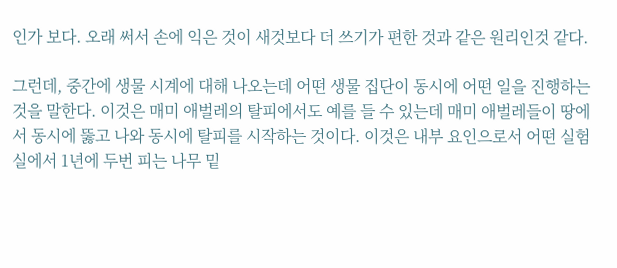인가 보다. 오래 써서 손에 익은 것이 새것보다 더 쓰기가 편한 것과 같은 원리인것 같다.

그런데, 중간에 생물 시계에 대해 나오는데 어떤 생물 집단이 동시에 어떤 일을 진행하는 것을 말한다. 이것은 매미 애벌레의 탈피에서도 예를 들 수 있는데 매미 애벌레들이 땅에서 동시에 뚫고 나와 동시에 탈피를 시작하는 것이다. 이것은 내부 요인으로서 어떤 실험실에서 1년에 두번 피는 나무 밑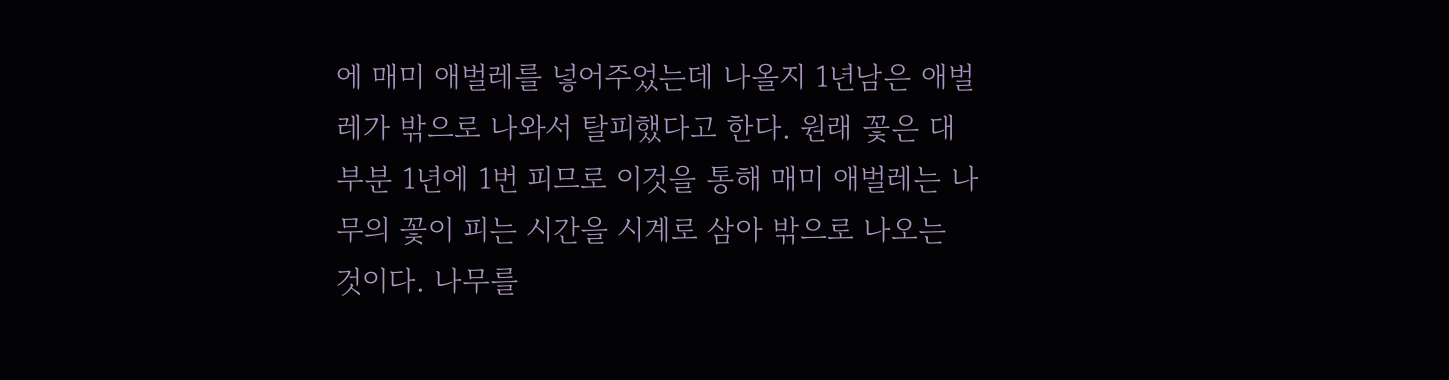에 매미 애벌레를 넣어주었는데 나올지 1년남은 애벌레가 밖으로 나와서 탈피했다고 한다. 원래 꽃은 대부분 1년에 1번 피므로 이것을 통해 매미 애벌레는 나무의 꽃이 피는 시간을 시계로 삼아 밖으로 나오는 것이다. 나무를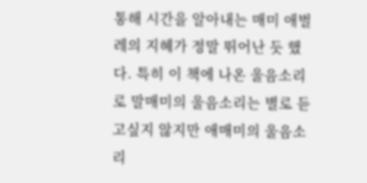통해 시간을 알아내는 매미 애벌레의 지혜가 정말 뛰어난 듯 했다. 특히 이 책에 나온 울음소리로 말매미의 울음소리는 별로 듣고싶지 않지만 애매미의 울음소리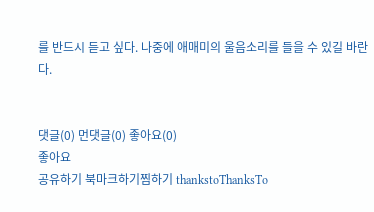를 반드시 듣고 싶다. 나중에 애매미의 울음소리를 들을 수 있길 바란다.


댓글(0) 먼댓글(0) 좋아요(0)
좋아요
공유하기 북마크하기찜하기 thankstoThanksTo